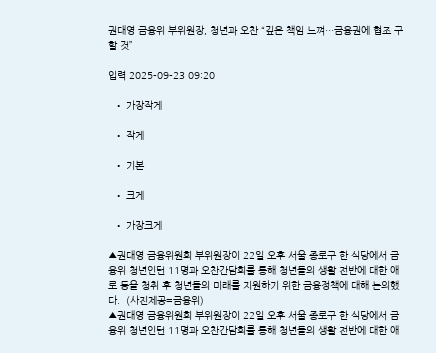권대영 금융위 부위원장, 청년과 오찬 “깊은 책임 느껴…금융권에 협조 구할 것”

입력 2025-09-23 09:20

  • 가장작게

  • 작게

  • 기본

  • 크게

  • 가장크게

▲권대영 금융위원회 부위원장이 22일 오후 서울 종로구 한 식당에서 금융위 청년인턴 11명과 오찬간담회를 통해 청년들의 생활 전반에 대한 애로 등을 청취 후 청년들의 미래를 지원하기 위한 금융정책에 대해 논의했다.  (사진제공=금융위)
▲권대영 금융위원회 부위원장이 22일 오후 서울 종로구 한 식당에서 금융위 청년인턴 11명과 오찬간담회를 통해 청년들의 생활 전반에 대한 애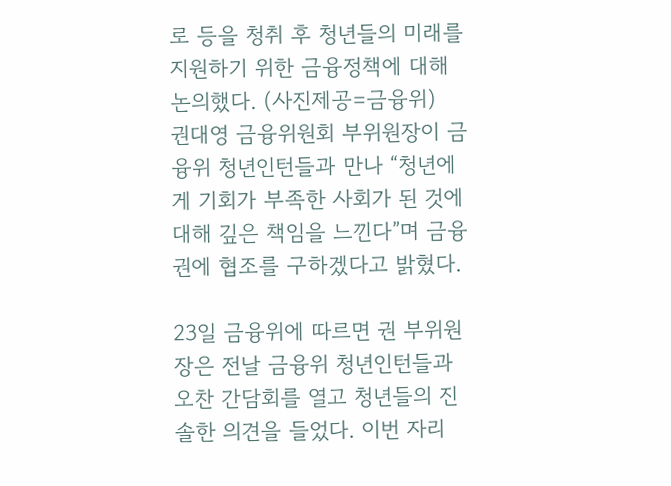로 등을 청취 후 청년들의 미래를 지원하기 위한 금융정책에 대해 논의했다. (사진제공=금융위)
권대영 금융위원회 부위원장이 금융위 청년인턴들과 만나 “청년에게 기회가 부족한 사회가 된 것에 대해 깊은 책임을 느낀다”며 금융권에 협조를 구하겠다고 밝혔다.

23일 금융위에 따르면 권 부위원장은 전날 금융위 청년인턴들과 오찬 간담회를 열고 청년들의 진솔한 의견을 들었다. 이번 자리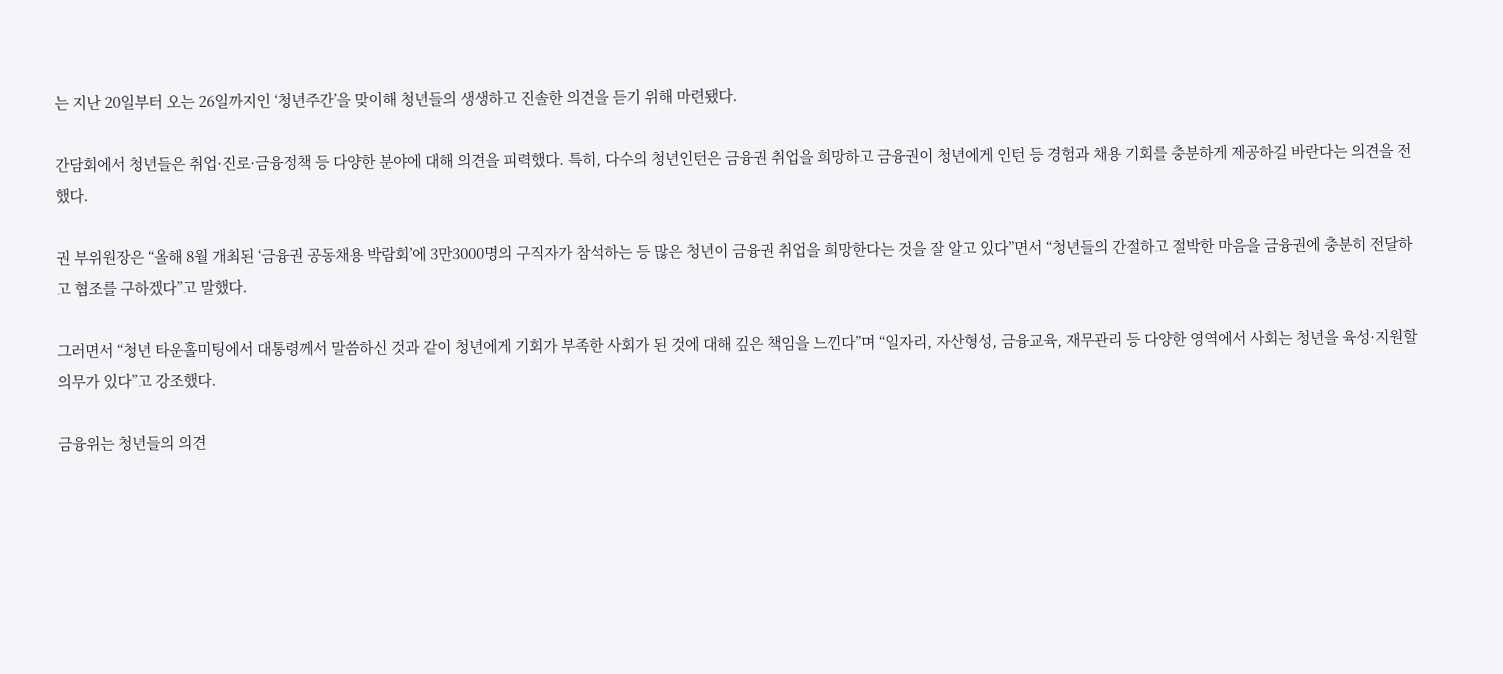는 지난 20일부터 오는 26일까지인 ‘청년주간’을 맞이해 청년들의 생생하고 진솔한 의견을 듣기 위해 마련됐다.

간담회에서 청년들은 취업·진로·금융정책 등 다양한 분야에 대해 의견을 피력했다. 특히, 다수의 청년인턴은 금융권 취업을 희망하고 금융권이 청년에게 인턴 등 경험과 채용 기회를 충분하게 제공하길 바란다는 의견을 전했다.

권 부위원장은 “올해 8월 개최된 ‘금융권 공동채용 박람회’에 3만3000명의 구직자가 참석하는 등 많은 청년이 금융권 취업을 희망한다는 것을 잘 알고 있다”면서 “청년들의 간절하고 절박한 마음을 금융권에 충분히 전달하고 협조를 구하겠다”고 말했다.

그러면서 “청년 타운홀미팅에서 대통령께서 말씀하신 것과 같이 청년에게 기회가 부족한 사회가 된 것에 대해 깊은 책임을 느낀다”며 “일자리, 자산형성, 금융교육, 재무관리 등 다양한 영역에서 사회는 청년을 육성·지원할 의무가 있다”고 강조했다.

금융위는 청년들의 의견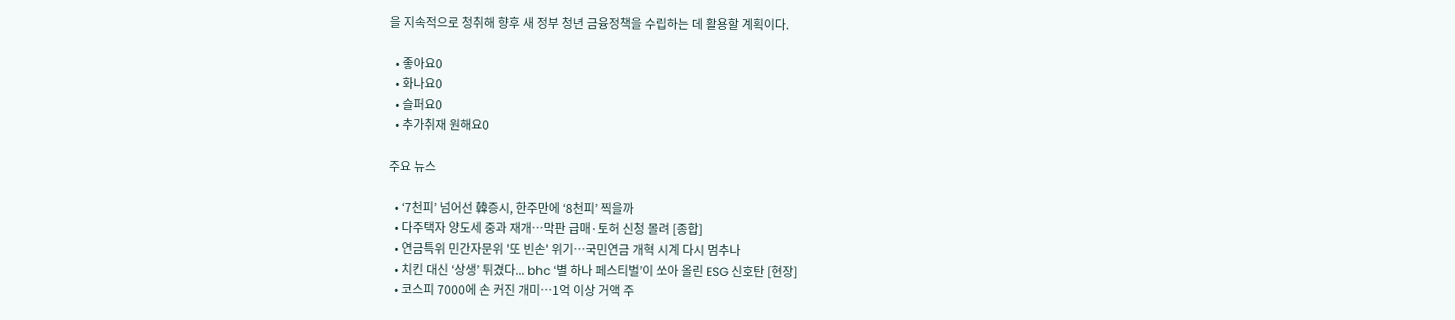을 지속적으로 청취해 향후 새 정부 청년 금융정책을 수립하는 데 활용할 계획이다.

  • 좋아요0
  • 화나요0
  • 슬퍼요0
  • 추가취재 원해요0

주요 뉴스

  • ‘7천피’ 넘어선 韓증시, 한주만에 ‘8천피’ 찍을까
  • 다주택자 양도세 중과 재개⋯막판 급매·토허 신청 몰려 [종합]
  • 연금특위 민간자문위 '또 빈손' 위기⋯국민연금 개혁 시계 다시 멈추나
  • 치킨 대신 ‘상생’ 튀겼다... bhc ‘별 하나 페스티벌’이 쏘아 올린 ESG 신호탄 [현장]
  • 코스피 7000에 손 커진 개미…1억 이상 거액 주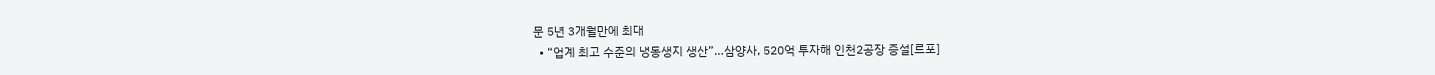문 5년 3개월만에 최대
  • “업계 최고 수준의 냉동생지 생산”…삼양사, 520억 투자해 인천2공장 증설[르포]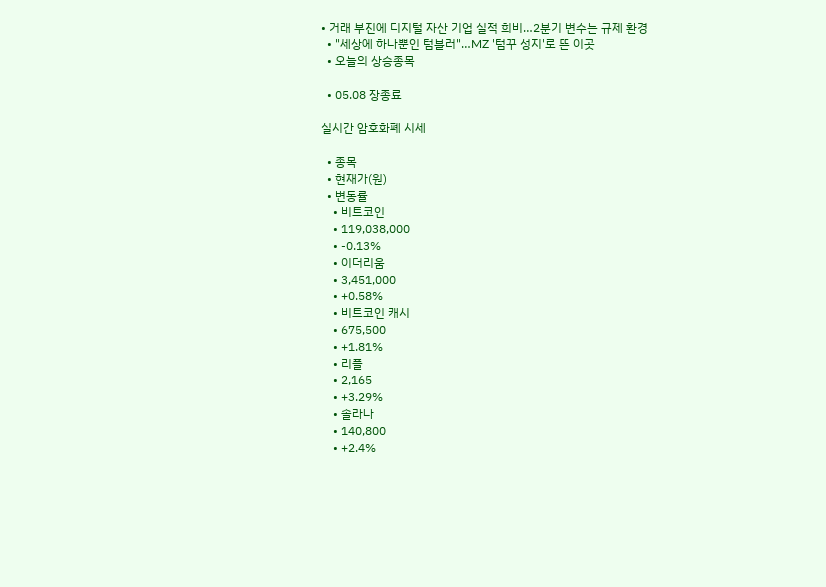• 거래 부진에 디지털 자산 기업 실적 희비…2분기 변수는 규제 환경
  • "세상에 하나뿐인 텀블러"…MZ '텀꾸 성지'로 뜬 이곳
  • 오늘의 상승종목

  • 05.08 장종료

실시간 암호화폐 시세

  • 종목
  • 현재가(원)
  • 변동률
    • 비트코인
    • 119,038,000
    • -0.13%
    • 이더리움
    • 3,451,000
    • +0.58%
    • 비트코인 캐시
    • 675,500
    • +1.81%
    • 리플
    • 2,165
    • +3.29%
    • 솔라나
    • 140,800
    • +2.4%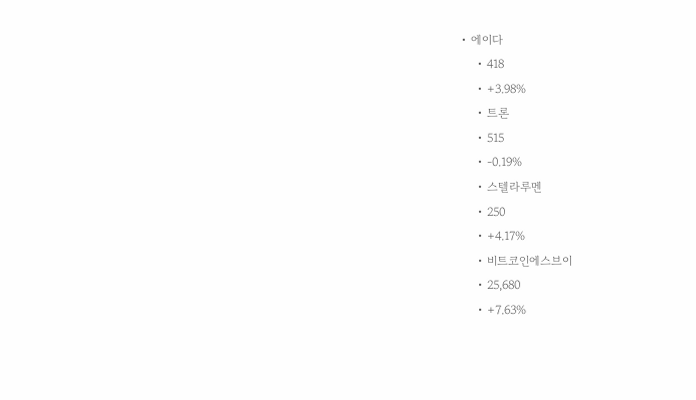• 에이다
    • 418
    • +3.98%
    • 트론
    • 515
    • -0.19%
    • 스텔라루멘
    • 250
    • +4.17%
    • 비트코인에스브이
    • 25,680
    • +7.63%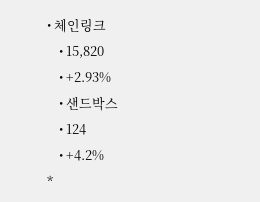• 체인링크
    • 15,820
    • +2.93%
    • 샌드박스
    • 124
    • +4.2%
*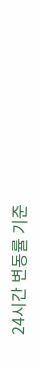24시간 변동률 기준